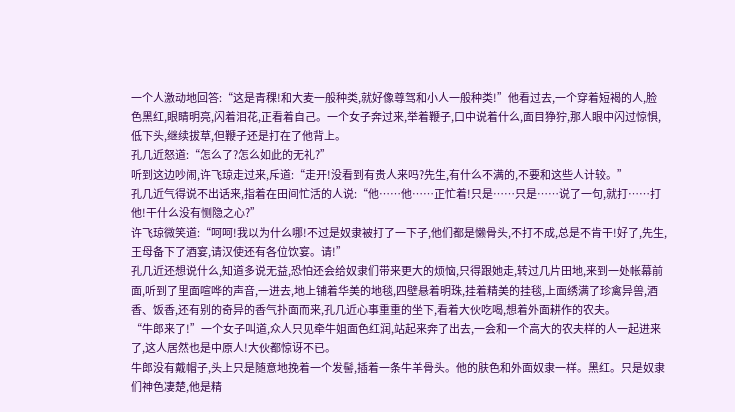一个人激动地回答:“这是青稞!和大麦一般种类,就好像尊驾和小人一般种类!”他看过去,一个穿着短褐的人,脸色黑红,眼睛明亮,闪着泪花,正看着自己。一个女子奔过来,举着鞭子,口中说着什么,面目狰狞,那人眼中闪过惊惧,低下头,继续拔草,但鞭子还是打在了他背上。
孔几近怒道:“怎么了?怎么如此的无礼?”
听到这边吵闹,许飞琼走过来,斥道:“走开!没看到有贵人来吗?先生,有什么不满的,不要和这些人计较。”
孔几近气得说不出话来,指着在田间忙活的人说:“他……他……正忙着!只是……只是……说了一句,就打……打他!干什么没有恻隐之心?”
许飞琼微笑道:“呵呵!我以为什么哪!不过是奴隶被打了一下子,他们都是懒骨头,不打不成,总是不肯干!好了,先生,王母备下了酒宴,请汉使还有各位饮宴。请!”
孔几近还想说什么,知道多说无益,恐怕还会给奴隶们带来更大的烦恼,只得跟她走,转过几片田地,来到一处帐幕前面,听到了里面喧哗的声音,一进去,地上铺着华美的地毯,四壁悬着明珠,挂着精美的挂毯,上面绣满了珍禽异兽,酒香、饭香,还有别的奇异的香气扑面而来,孔几近心事重重的坐下,看着大伙吃喝,想着外面耕作的农夫。
“牛郎来了!”一个女子叫道,众人只见牵牛姐面色红润,站起来奔了出去,一会和一个高大的农夫样的人一起进来了,这人居然也是中原人!大伙都惊讶不已。
牛郎没有戴帽子,头上只是随意地挽着一个发髻,插着一条牛羊骨头。他的肤色和外面奴隶一样。黑红。只是奴隶们神色凄楚,他是精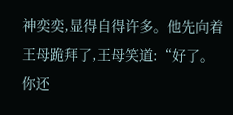神奕奕,显得自得许多。他先向着王母跪拜了,王母笑道:“好了。你还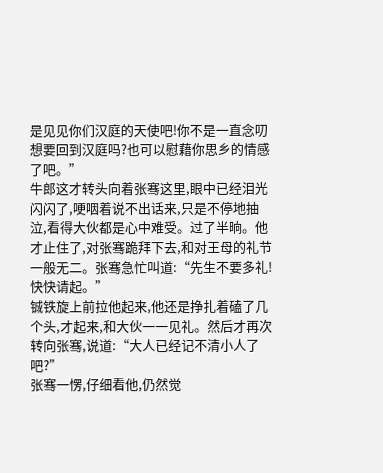是见见你们汉庭的天使吧!你不是一直念叨想要回到汉庭吗?也可以慰藉你思乡的情感了吧。”
牛郎这才转头向着张骞这里,眼中已经泪光闪闪了,哽咽着说不出话来,只是不停地抽泣,看得大伙都是心中难受。过了半晌。他才止住了,对张骞跪拜下去,和对王母的礼节一般无二。张骞急忙叫道:“先生不要多礼!快快请起。”
铖铁旋上前拉他起来,他还是挣扎着磕了几个头,才起来,和大伙一一见礼。然后才再次转向张骞,说道:“大人已经记不清小人了吧?”
张骞一愣,仔细看他,仍然觉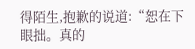得陌生,抱歉的说道:“恕在下眼拙。真的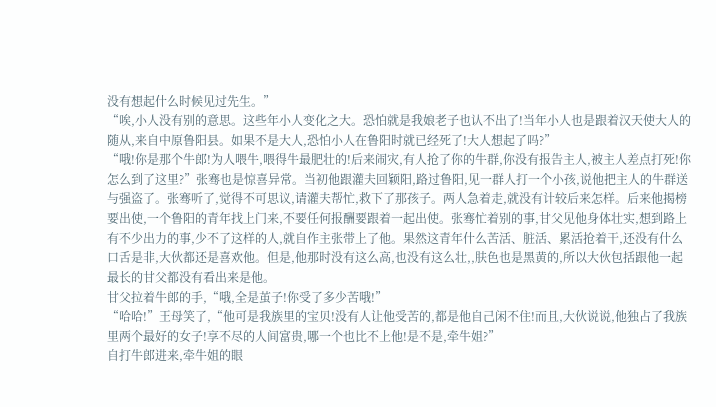没有想起什么时候见过先生。”
“唉,小人没有别的意思。这些年小人变化之大。恐怕就是我娘老子也认不出了!当年小人也是跟着汉天使大人的随从,来自中原鲁阳县。如果不是大人,恐怕小人在鲁阳时就已经死了!大人想起了吗?”
“哦!你是那个牛郎!为人喂牛,喂得牛最肥壮的!后来闹灾,有人抢了你的牛群,你没有报告主人,被主人差点打死!你怎么到了这里?”张骞也是惊喜异常。当初他跟灌夫回颖阳,路过鲁阳,见一群人打一个小孩,说他把主人的牛群送与强盗了。张骞听了,觉得不可思议,请灌夫帮忙,救下了那孩子。两人急着走,就没有计较后来怎样。后来他揭榜要出使,一个鲁阳的青年找上门来,不要任何报酬要跟着一起出使。张骞忙着别的事,甘父见他身体壮实,想到路上有不少出力的事,少不了这样的人,就自作主张带上了他。果然这青年什么苦活、脏活、累活抢着干,还没有什么口舌是非,大伙都还是喜欢他。但是,他那时没有这么高,也没有这么壮,,肤色也是黑黄的,所以大伙包括跟他一起最长的甘父都没有看出来是他。
甘父拉着牛郎的手,“哦,全是茧子!你受了多少苦哦!”
“哈哈!”王母笑了,“他可是我族里的宝贝!没有人让他受苦的,都是他自己闲不住!而且,大伙说说,他独占了我族里两个最好的女子!享不尽的人间富贵,哪一个也比不上他!是不是,牵牛姐?”
自打牛郎进来,牵牛姐的眼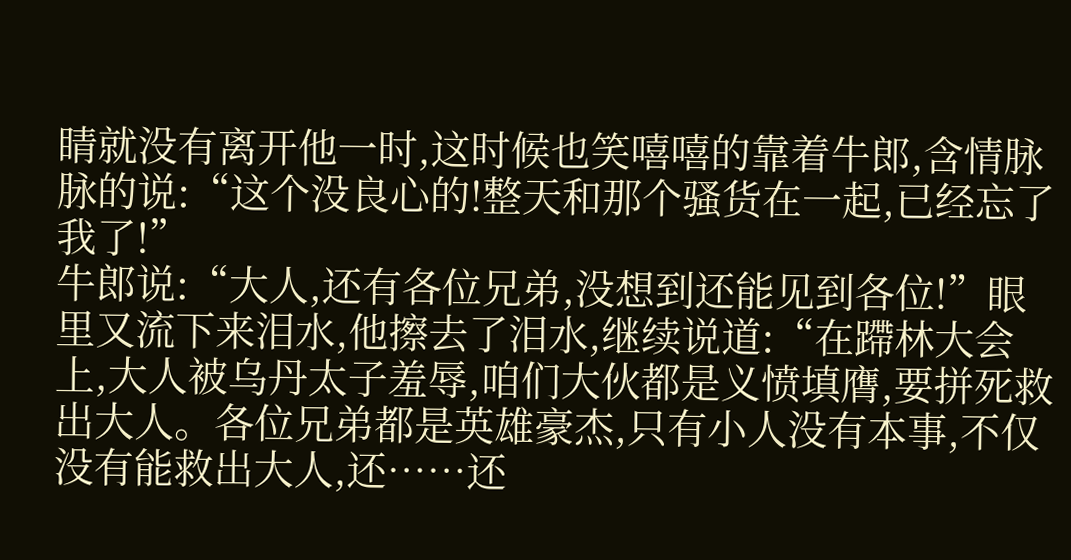睛就没有离开他一时,这时候也笑嘻嘻的靠着牛郎,含情脉脉的说:“这个没良心的!整天和那个骚货在一起,已经忘了我了!”
牛郎说:“大人,还有各位兄弟,没想到还能见到各位!”眼里又流下来泪水,他擦去了泪水,继续说道:“在蹛林大会上,大人被乌丹太子羞辱,咱们大伙都是义愤填膺,要拼死救出大人。各位兄弟都是英雄豪杰,只有小人没有本事,不仅没有能救出大人,还……还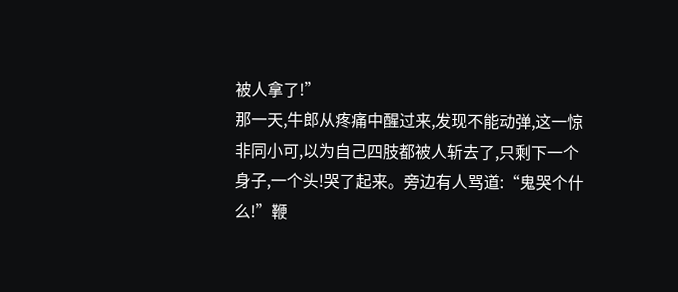被人拿了!”
那一天,牛郎从疼痛中醒过来,发现不能动弹,这一惊非同小可,以为自己四肢都被人斩去了,只剩下一个身子,一个头!哭了起来。旁边有人骂道:“鬼哭个什么!”鞭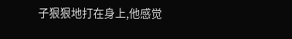子狠狠地打在身上,他感觉